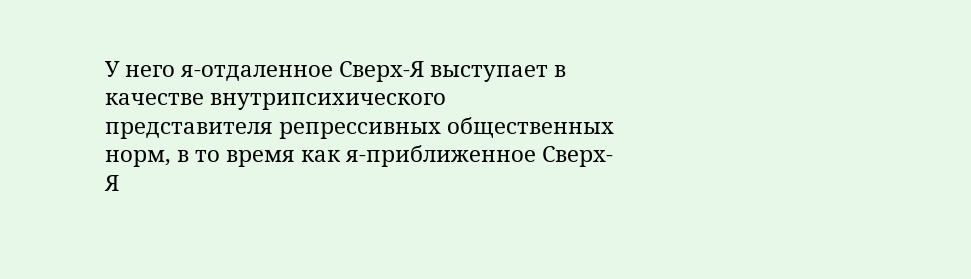У него я-отдаленное Сверх-Я выступает в качестве внутрипсихического представителя репрессивных общественных норм, в то время как я-приближенное Сверх-Я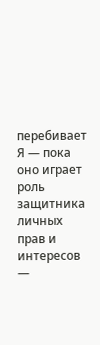перебивает Я — пока оно играет роль защитника личных прав и интересов —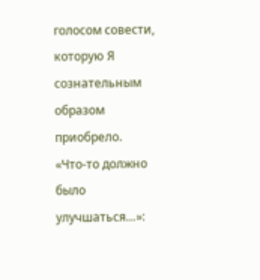голосом совести, которую Я сознательным образом приобрело.
«Что-то должно было улучшаться…»: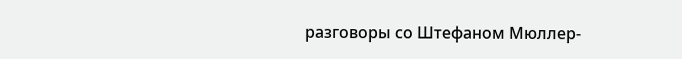разговоры со Штефаном Мюллер-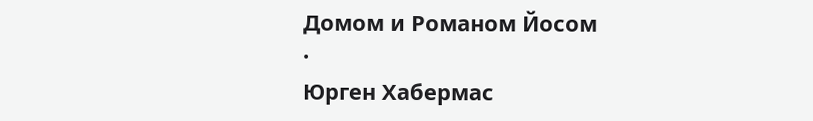Домом и Романом Йосом
·
Юрген Хабермас